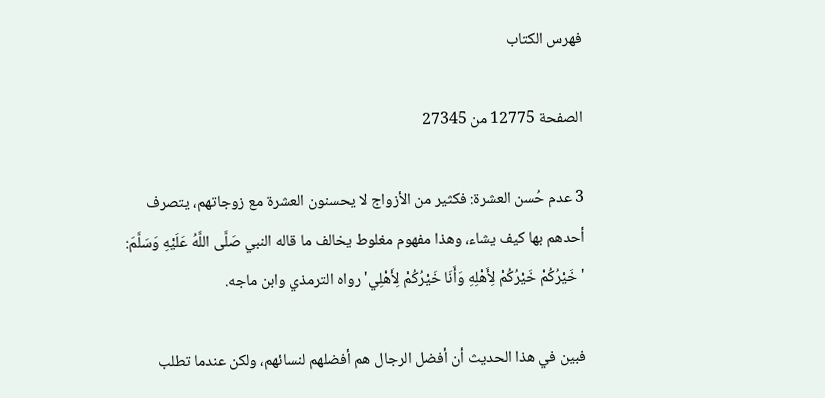فهرس الكتاب

الصفحة 12775 من 27345

3 عدم حُسن العشرة: فكثير من الأزواج لا يحسنون العشرة مع زوجاتهم، يتصرف أحدهم بها كيف يشاء، وهذا مفهوم مغلوط يخالف ما قاله النبي صَلَّى اللَّهُ عَلَيْهِ وَسَلَّمَ: ' خَيْرُكُمْ خَيْرُكُمْ لِأَهْلِهِ وَأَنَا خَيْرُكُمْ لِأَهْلِي' رواه الترمذي وابن ماجه.

فبين في هذا الحديث أن أفضل الرجال هم أفضلهم لنسائهم، ولكن عندما تطلب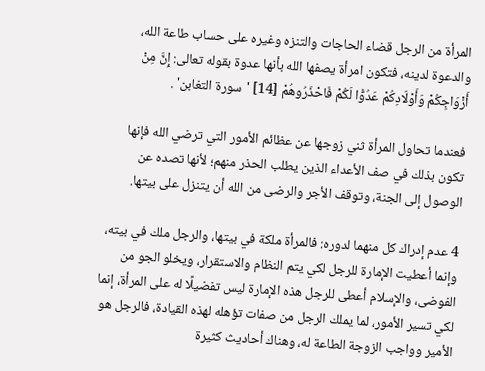المرأة من الرجل قضاء الحاجات والتنزه وغيره على حساب طاعة الله، والدعوة لدينه، فتكون امرأة يصفها الله بأنها عدوة بقوله تعالى: إِنَّ مِنْ أَزْوَاجِكُمْ وَأَوْلَادِكُمْ عَدُوًّا لَكُمْ فَاحْذَرُوهُمْ [14] 'سورة التغابن' .

فعندما تحاول المرأة ثني زوجها عن عظائم الأمور التي ترضي الله فإنها تكون بذلك في صف الأعداء الذين يطلب الحذر منهم؛ لأنها تصده عن الوصول إلى الجنة، وتوقف الأجر والرضى من الله أن يتنزل على بيتها.

4 عدم إدراك كل منهما لدوره: فالمرأة ملكة في بيتها، والرجل ملك في بيته، وإنما أعطيت الإمارة للرجل لكي يتم النظام والاستقرار، ويخلو الجو من الفوضى، والإسلام أعطى للرجل هذه الإمارة ليس تفضيلًا له على المرأة، إنما لكي تسير الأمور، لما يملك الرجل من صفات تؤهله لهذه القيادة، فالرجل هو الأمير وواجب الزوجة الطاعة له، وهناك أحاديث كثيرة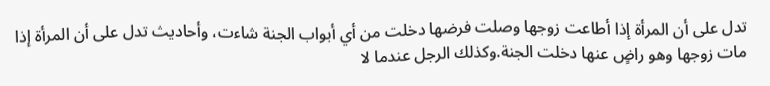تدل على أن المرأة إذا أطاعت زوجها وصلت فرضها دخلت من أي أبواب الجنة شاءت، وأحاديث تدل على أن المرأة إذا مات زوجها وهو راضٍ عنها دخلت الجنة.وكذلك الرجل عندما لا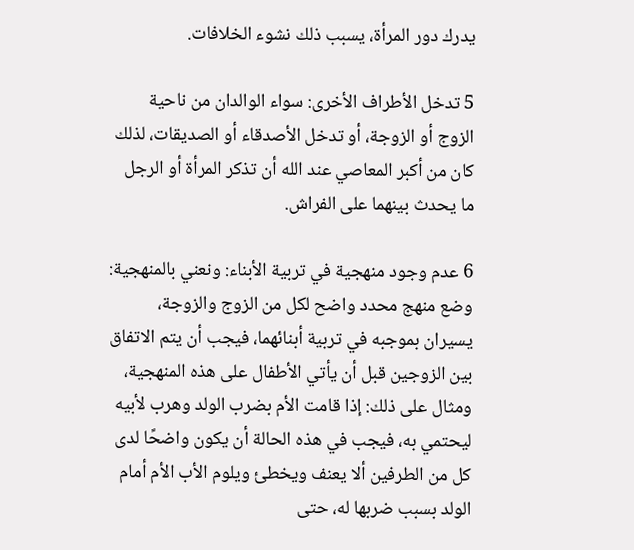يدرك دور المرأة، يسبب ذلك نشوء الخلافات.

5 تدخل الأطراف الأخرى: سواء الوالدان من ناحية الزوج أو الزوجة، أو تدخل الأصدقاء أو الصديقات، لذلك كان من أكبر المعاصي عند الله أن تذكر المرأة أو الرجل ما يحدث بينهما على الفراش.

6 عدم وجود منهجية في تربية الأبناء: ونعني بالمنهجية: وضع منهج محدد واضح لكل من الزوج والزوجة، يسيران بموجبه في تربية أبنائهما، فيجب أن يتم الاتفاق بين الزوجين قبل أن يأتي الأطفال على هذه المنهجية، ومثال على ذلك: إذا قامت الأم بضرب الولد وهرب لأبيه ليحتمي به، فيجب في هذه الحالة أن يكون واضحًا لدى كل من الطرفين ألا يعنف ويخطئ ويلوم الأب الأم أمام الولد بسبب ضربها له، حتى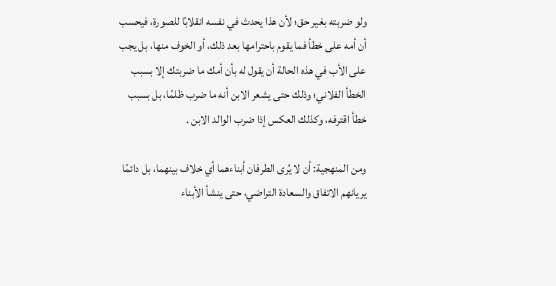ولو ضربته بغير حق؛ لأن هذا يحدث في نفسه انقلابًا للصورة، فيحسب أن أمه على خطأ فما يقوم باحترامها بعد ذلك، أو الخوف منها، بل يجب على الأب في هذه الحالة أن يقول له بأن أمك ما ضربتك إلا بسبب الخطأ الفلاني؛ وذلك حتى يشعر الابن أنه ما ضرب ظلمًا، بل بسبب خطأ اقترفه، وكذلك العكس إذا ضرب الوالد الابن .

ومن المنهجية: أن لا يُرى الطرفان أبناءهما أي خلاف بينهما، بل دائمًا يريانهم الاتفاق والسعادة التراضي، حتى ينشأ الأبناء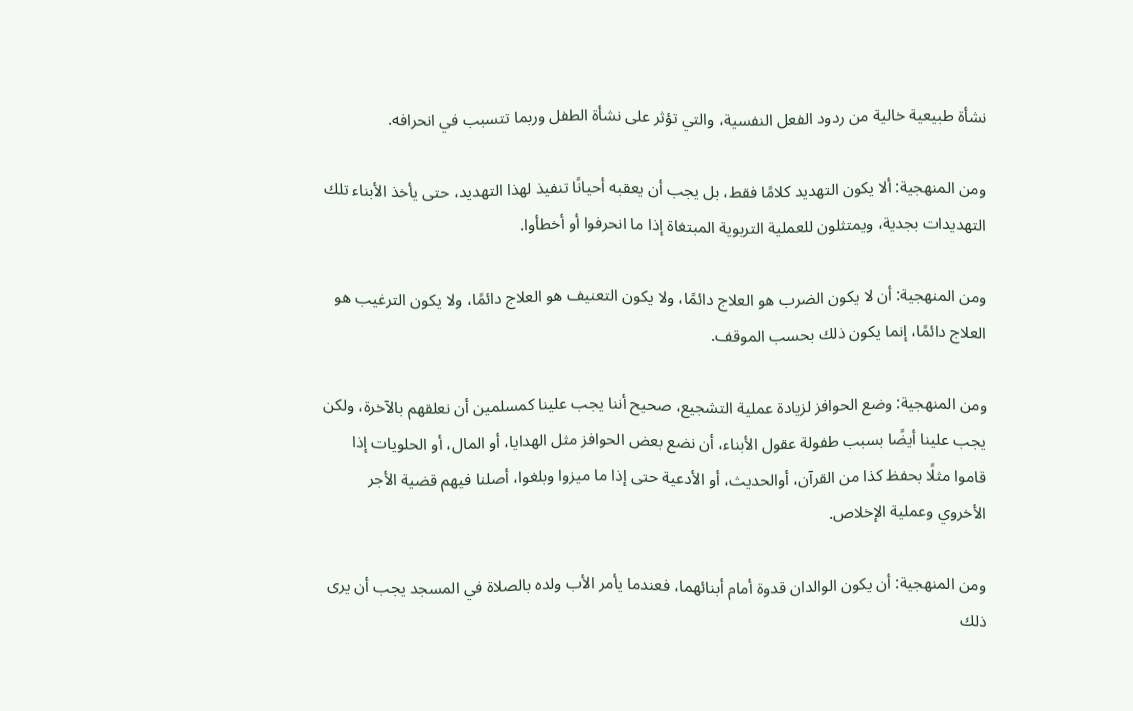نشأة طبيعية خالية من ردود الفعل النفسية، والتي تؤثر على نشأة الطفل وربما تتسبب في انحرافه.

ومن المنهجية: ألا يكون التهديد كلامًا فقط، بل يجب أن يعقبه أحيانًا تنفيذ لهذا التهديد، حتى يأخذ الأبناء تلك التهديدات بجدية، ويمتثلون للعملية التربوية المبتغاة إذا ما انحرفوا أو أخطأوا.

ومن المنهجية: أن لا يكون الضرب هو العلاج دائمًا، ولا يكون التعنيف هو العلاج دائمًا، ولا يكون الترغيب هو العلاج دائمًا، إنما يكون ذلك بحسب الموقف.

ومن المنهجية: وضع الحوافز لزيادة عملية التشجيع، صحيح أننا يجب علينا كمسلمين أن نعلقهم بالآخرة، ولكن يجب علينا أيضًا بسبب طفولة عقول الأبناء، أن نضع بعض الحوافز مثل الهدايا، أو المال، أو الحلويات إذا قاموا مثلًا بحفظ كذا من القرآن، أوالحديث، أو الأدعية حتى إذا ما ميزوا وبلغوا، أصلنا فيهم قضية الأجر الأخروي وعملية الإخلاص.

ومن المنهجية: أن يكون الوالدان قدوة أمام أبنائهما، فعندما يأمر الأب ولده بالصلاة في المسجد يجب أن يرى ذلك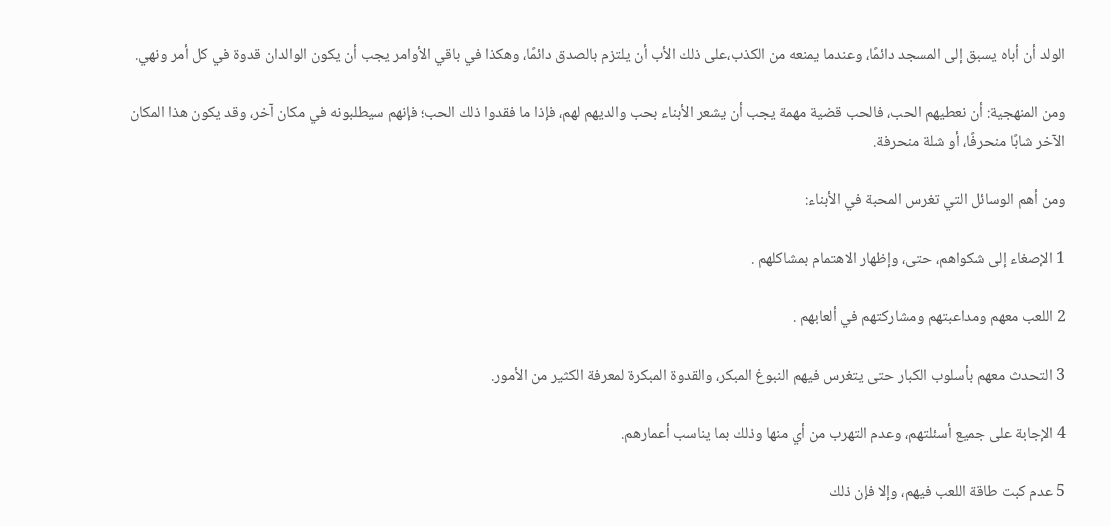الولد أن أباه يسبق إلى المسجد دائمًا، وعندما يمنعه من الكذب،على ذلك الأب أن يلتزم بالصدق دائمًا، وهكذا في باقي الأوامر يجب أن يكون الوالدان قدوة في كل أمر ونهي.

ومن المنهجية: أن نعطيهم الحب، فالحب قضية مهمة يجب أن يشعر الأبناء بحب والديهم لهم، فإذا ما فقدوا ذلك الحب؛ فإنهم سيطلبونه في مكان آخر، وقد يكون هذا المكان الآخر شابًا منحرفًا، أو شلة منحرفة.

ومن أهم الوسائل التي تغرس المحبة في الأبناء:

1 الإصغاء إلى شكواهم، حتى، وإظهار الاهتمام بمشاكلهم .

2 اللعب معهم ومداعبتهم ومشاركتهم في ألعابهم .

3 التحدث معهم بأسلوب الكبار حتى يتغرس فيهم النبوغ المبكر، والقدوة المبكرة لمعرفة الكثير من الأمور.

4 الإجابة على جميع أسئلتهم، وعدم التهرب من أي منها وذلك بما يناسب أعمارهم.

5 عدم كبت طاقة اللعب فيهم، وإلا فإن ذلك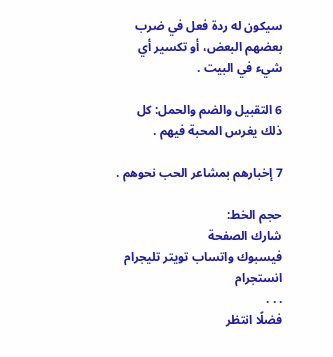سيكون له ردة فعل في ضرب بعضهم البعض، أو تكسير أي شيء في البيت .

6 التقبيل والضم والحمل: كل ذلك يغرس المحبة فيهم .

7 إخبارهم بمشاعر الحب نحوهم .

حجم الخط:
شارك الصفحة
فيسبوك واتساب تويتر تليجرام انستجرام
. . .
فضلًا انتظر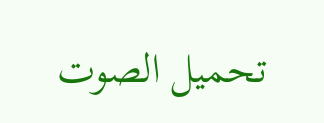تحميل الصوت